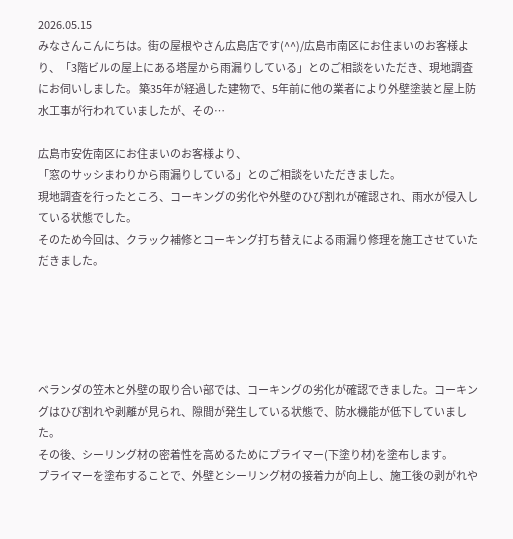2026.05.15
みなさんこんにちは。街の屋根やさん広島店です(^^)/広島市南区にお住まいのお客様より、「3階ビルの屋上にある塔屋から雨漏りしている」とのご相談をいただき、現地調査にお伺いしました。 築35年が経過した建物で、5年前に他の業者により外壁塗装と屋上防水工事が行われていましたが、その…

広島市安佐南区にお住まいのお客様より、
「窓のサッシまわりから雨漏りしている」とのご相談をいただきました。
現地調査を行ったところ、コーキングの劣化や外壁のひび割れが確認され、雨水が侵入している状態でした。
そのため今回は、クラック補修とコーキング打ち替えによる雨漏り修理を施工させていただきました。





ベランダの笠木と外壁の取り合い部では、コーキングの劣化が確認できました。コーキングはひび割れや剥離が見られ、隙間が発生している状態で、防水機能が低下していました。
その後、シーリング材の密着性を高めるためにプライマー(下塗り材)を塗布します。
プライマーを塗布することで、外壁とシーリング材の接着力が向上し、施工後の剥がれや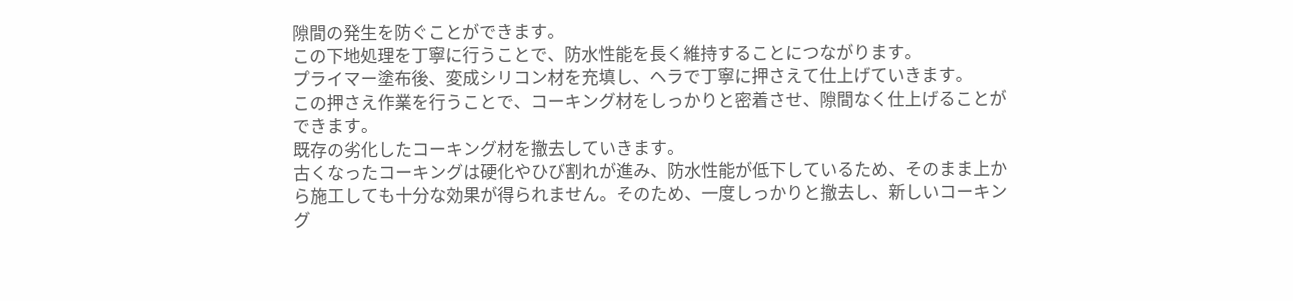隙間の発生を防ぐことができます。
この下地処理を丁寧に行うことで、防水性能を長く維持することにつながります。
プライマー塗布後、変成シリコン材を充填し、ヘラで丁寧に押さえて仕上げていきます。
この押さえ作業を行うことで、コーキング材をしっかりと密着させ、隙間なく仕上げることができます。
既存の劣化したコーキング材を撤去していきます。
古くなったコーキングは硬化やひび割れが進み、防水性能が低下しているため、そのまま上から施工しても十分な効果が得られません。そのため、一度しっかりと撤去し、新しいコーキング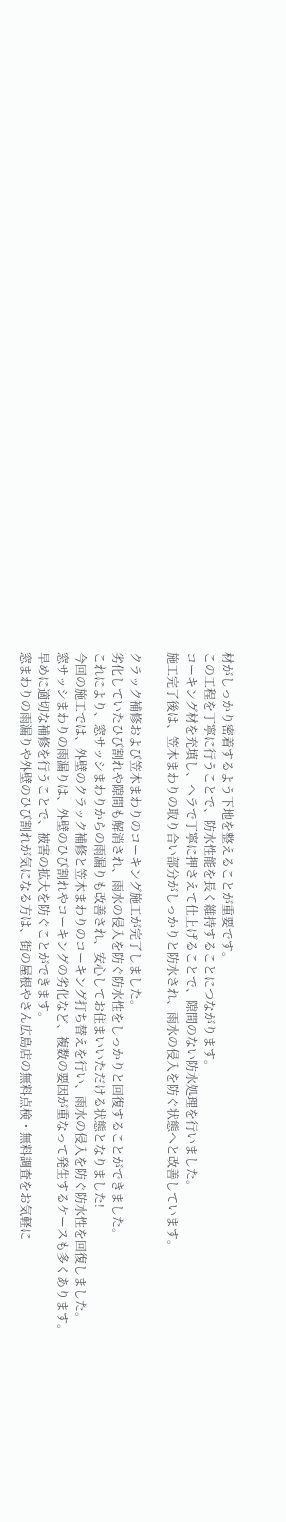材がしっかり密着するよう下地を整えることが重要です。
この工程を丁寧に行うことで、防水性能を長く維持することにつながります。
コーキング材を充填し、ヘラで丁寧に押さえて仕上げることで、隙間のない防水処理を行いました。
施工完了後は、笠木まわりの取り合い部分がしっかりと防水され、雨水の侵入を防ぐ状態へと改善しています。

クラック補修および笠木まわりのコーキング施工が完了しました。
劣化していたひび割れや隙間も解消され、雨水の侵入を防ぐ防水性をしっかりと回復することができました。
これにより、窓サッシまわりからの雨漏りも改善され、安心してお住まいいただける状態となりました!
今回の施工では、外壁のクラック補修と笠木まわりのコーキング打ち替えを行い、雨水の侵入を防ぐ防水性を回復しました。
窓サッシまわりの雨漏りは、外壁のひび割れやコーキングの劣化など、複数の要因が重なって発生するケースも多くあります。
早めに適切な補修を行うことで、被害の拡大を防ぐことができます。
窓まわりの雨漏りや外壁のひび割れが気になる方は、街の屋根やさん広島店の無料点検・無料調査をお気軽に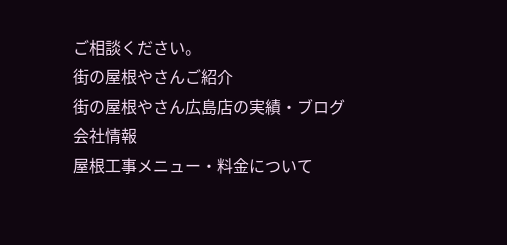ご相談ください。
街の屋根やさんご紹介
街の屋根やさん広島店の実績・ブログ
会社情報
屋根工事メニュー・料金について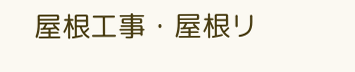屋根工事・屋根リ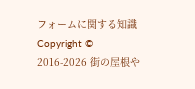フォームに関する知識
Copyright © 2016-2026 街の屋根や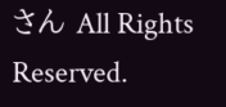さん All Rights Reserved.